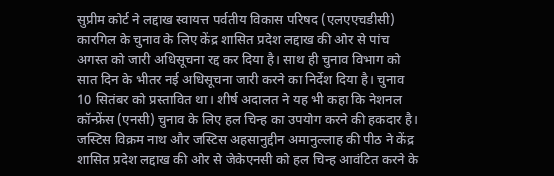सुप्रीम कोर्ट ने लद्दाख स्वायत्त पर्वतीय विकास परिषद (एलएएचडीसी) कारगिल के चुनाव के लिए केंद्र शासित प्रदेश लद्दाख की ओर से पांच अगस्त को जारी अधिसूचना रद्द कर दिया है। साथ ही चुनाव विभाग को सात दिन के भीतर नई अधिसूचना जारी करने का निर्देश दिया है। चुनाव 10 सितंबर को प्रस्तावित था। शीर्ष अदालत ने यह भी कहा कि नेशनल कॉन्फ्रेंस (एनसी) चुनाव के लिए हल चिन्ह का उपयोग करने की हकदार है।
जस्टिस विक्रम नाथ और जस्टिस अहसानुद्दीन अमानुल्लाह की पीठ ने केंद्र शासित प्रदेश लद्दाख की ओर से जेकेएनसी को हल चिन्ह आवंटित करने के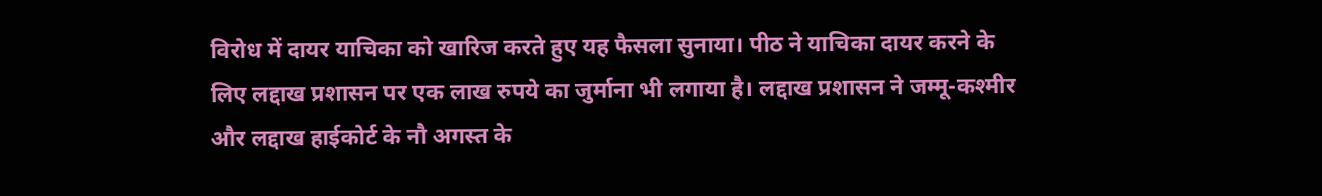विरोध में दायर याचिका को खारिज करते हुए यह फैसला सुनाया। पीठ ने याचिका दायर करने के लिए लद्दाख प्रशासन पर एक लाख रुपये का जुर्माना भी लगाया है। लद्दाख प्रशासन ने जम्मू-कश्मीर और लद्दाख हाईकोर्ट के नौ अगस्त के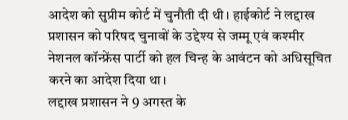आदेश को सुप्रीम कोर्ट में चुनौती दी थी। हाईकोर्ट ने लद्दाख प्रशासन को परिषद चुनावों के उद्देश्य से जम्मू एवं कश्मीर नेशनल कॉन्फ्रेंस पार्टी को हल चिन्ह के आवंटन को अधिसूचित करने का आदेश दिया था।
लद्दाख प्रशासन ने 9 अगस्त के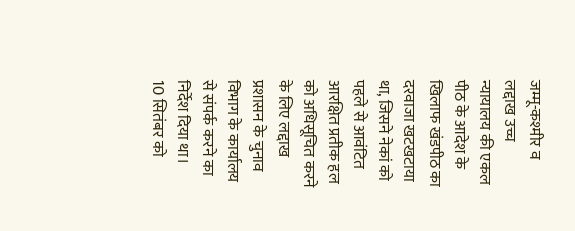जम्मू-कश्मीर व लद्दाख उच्च न्यायालय की एकल पीठ के आदेश के खिलाफ खंडपीठ का दरवाजा खटखटाया था, जिसने नेकां को पहले से आवंटित आरक्षित प्रतीक हल को अधिसूचित करने के लिए लद्दाख प्रशासन के चुनाव विभाग के कार्यालय से संपर्क करने का निर्देश दिया था।
10 सितंबर को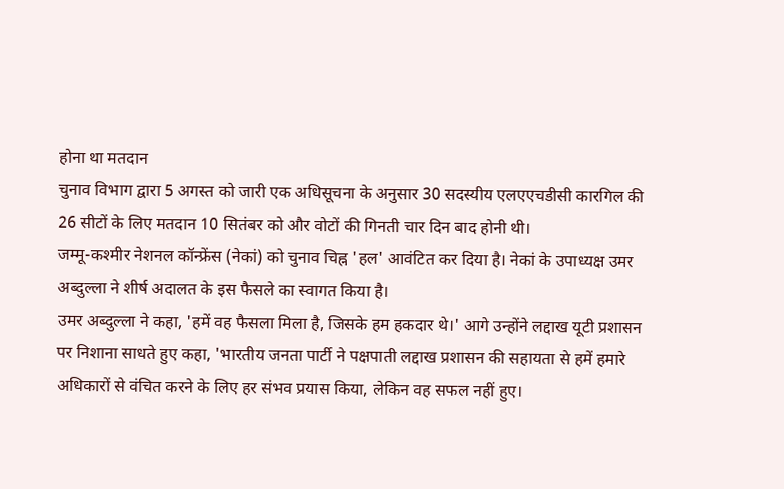होना था मतदान
चुनाव विभाग द्वारा 5 अगस्त को जारी एक अधिसूचना के अनुसार 30 सदस्यीय एलएएचडीसी कारगिल की 26 सीटों के लिए मतदान 10 सितंबर को और वोटों की गिनती चार दिन बाद होनी थी।
जम्मू-कश्मीर नेशनल कॉन्फ्रेंस (नेकां) को चुनाव चिह्न 'हल' आवंटित कर दिया है। नेकां के उपाध्यक्ष उमर अब्दुल्ला ने शीर्ष अदालत के इस फैसले का स्वागत किया है।
उमर अब्दुल्ला ने कहा, 'हमें वह फैसला मिला है, जिसके हम हकदार थे।' आगे उन्होंने लद्दाख यूटी प्रशासन पर निशाना साधते हुए कहा, 'भारतीय जनता पार्टी ने पक्षपाती लद्दाख प्रशासन की सहायता से हमें हमारे अधिकारों से वंचित करने के लिए हर संभव प्रयास किया, लेकिन वह सफल नहीं हुए।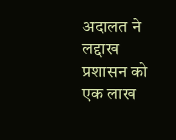अदालत ने लद्दाख प्रशासन को एक लाख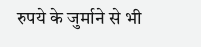रुपये के जुर्माने से भी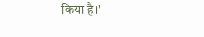किया है।'